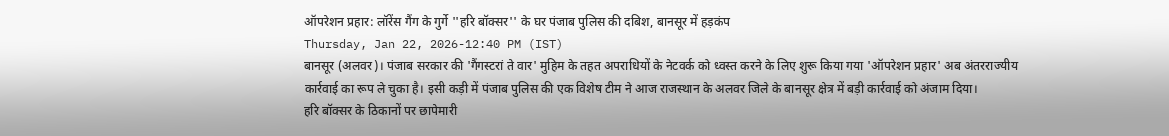ऑपरेशन प्रहार: लॉरेंस गैंग के गुर्गे ''हरि बॉक्सर'' के घर पंजाब पुलिस की दबिश, बानसूर में हड़कंप
Thursday, Jan 22, 2026-12:40 PM (IST)
बानसूर (अलवर)। पंजाब सरकार की 'गैंगस्टरां ते वार' मुहिम के तहत अपराधियों के नेटवर्क को ध्वस्त करने के लिए शुरू किया गया 'ऑपरेशन प्रहार' अब अंतरराज्यीय कार्रवाई का रूप ले चुका है। इसी कड़ी में पंजाब पुलिस की एक विशेष टीम ने आज राजस्थान के अलवर जिले के बानसूर क्षेत्र में बड़ी कार्रवाई को अंजाम दिया।
हरि बॉक्सर के ठिकानों पर छापेमारी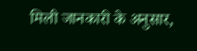मिली जानकारी के अनुसार,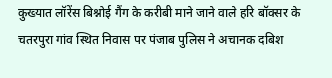कुख्यात लॉरेंस बिश्नोई गैंग के करीबी माने जाने वाले हरि बॉक्सर के चतरपुरा गांव स्थित निवास पर पंजाब पुलिस ने अचानक दबिश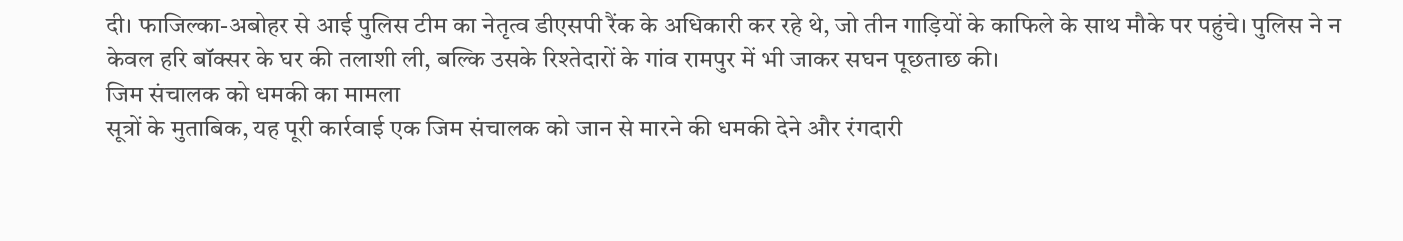दी। फाजिल्का-अबोहर से आई पुलिस टीम का नेतृत्व डीएसपी रैंक के अधिकारी कर रहे थे, जो तीन गाड़ियों के काफिले के साथ मौके पर पहुंचे। पुलिस ने न केवल हरि बॉक्सर के घर की तलाशी ली, बल्कि उसके रिश्तेदारों के गांव रामपुर में भी जाकर सघन पूछताछ की।
जिम संचालक को धमकी का मामला
सूत्रों के मुताबिक, यह पूरी कार्रवाई एक जिम संचालक को जान से मारने की धमकी देने और रंगदारी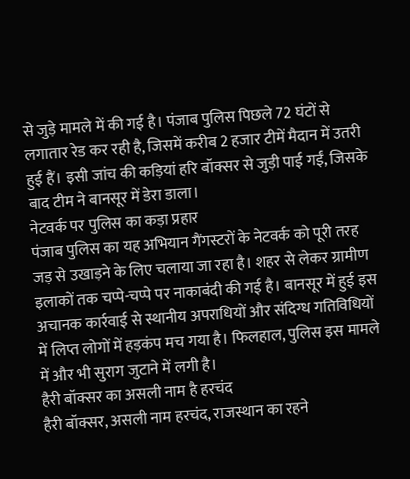से जुड़े मामले में की गई है। पंजाब पुलिस पिछले 72 घंटों से लगातार रेड कर रही है, जिसमें करीब 2 हजार टीमें मैदान में उतरी हुई हैं। इसी जांच की कड़ियां हरि बॉक्सर से जुड़ी पाई गईं, जिसके बाद टीम ने बानसूर में डेरा डाला।
नेटवर्क पर पुलिस का कड़ा प्रहार
पंजाब पुलिस का यह अभियान गैंगस्टरों के नेटवर्क को पूरी तरह जड़ से उखाड़ने के लिए चलाया जा रहा है। शहर से लेकर ग्रामीण इलाकों तक चप्पे-चप्पे पर नाकाबंदी की गई है। बानसूर में हुई इस अचानक कार्रवाई से स्थानीय अपराधियों और संदिग्ध गतिविधियों में लिप्त लोगों में हड़कंप मच गया है। फिलहाल, पुलिस इस मामले में और भी सुराग जुटाने में लगी है।
हैरी बॉक्सर का असली नाम है हरचंद
हैरी बॉक्सर, असली नाम हरचंद, राजस्थान का रहने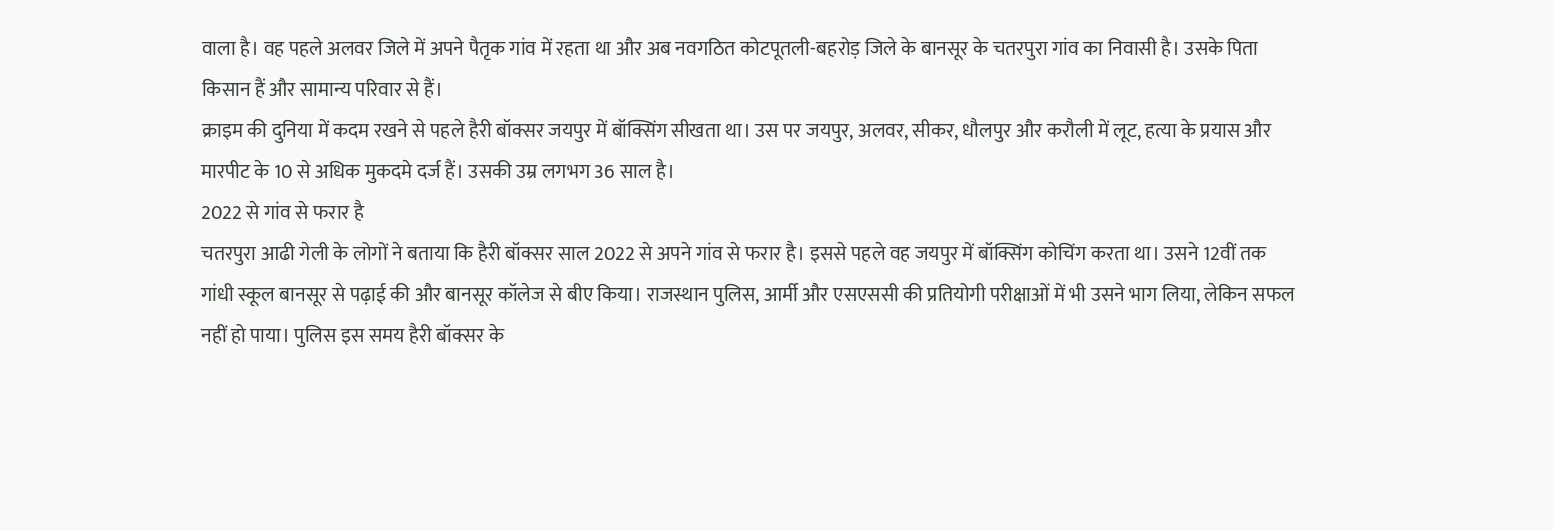वाला है। वह पहले अलवर जिले में अपने पैतृक गांव में रहता था और अब नवगठित कोटपूतली-बहरोड़ जिले के बानसूर के चतरपुरा गांव का निवासी है। उसके पिता किसान हैं और सामान्य परिवार से हैं।
क्राइम की दुनिया में कदम रखने से पहले हैरी बॉक्सर जयपुर में बॉक्सिंग सीखता था। उस पर जयपुर, अलवर, सीकर, धौलपुर और करौली में लूट, हत्या के प्रयास और मारपीट के 10 से अधिक मुकदमे दर्ज हैं। उसकी उम्र लगभग 36 साल है।
2022 से गांव से फरार है
चतरपुरा आढी गेली के लोगों ने बताया कि हैरी बॉक्सर साल 2022 से अपने गांव से फरार है। इससे पहले वह जयपुर में बॉक्सिंग कोचिंग करता था। उसने 12वीं तक गांधी स्कूल बानसूर से पढ़ाई की और बानसूर कॉलेज से बीए किया। राजस्थान पुलिस, आर्मी और एसएससी की प्रतियोगी परीक्षाओं में भी उसने भाग लिया, लेकिन सफल नहीं हो पाया। पुलिस इस समय हैरी बॉक्सर के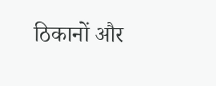ठिकानों और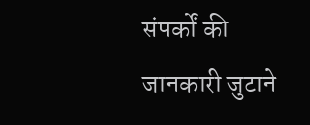संपर्कों की जानकारी जुटाने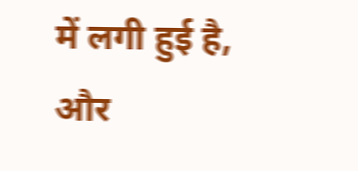में लगी हुई है, और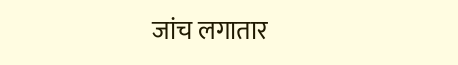जांच लगातार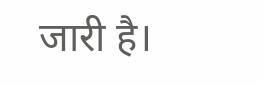जारी है।